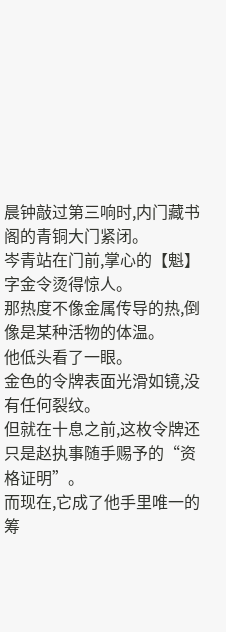晨钟敲过第三响时,内门藏书阁的青铜大门紧闭。
岑青站在门前,掌心的【魁】字金令烫得惊人。
那热度不像金属传导的热,倒像是某种活物的体温。
他低头看了一眼。
金色的令牌表面光滑如镜,没有任何裂纹。
但就在十息之前,这枚令牌还只是赵执事随手赐予的“资格证明”。
而现在,它成了他手里唯一的筹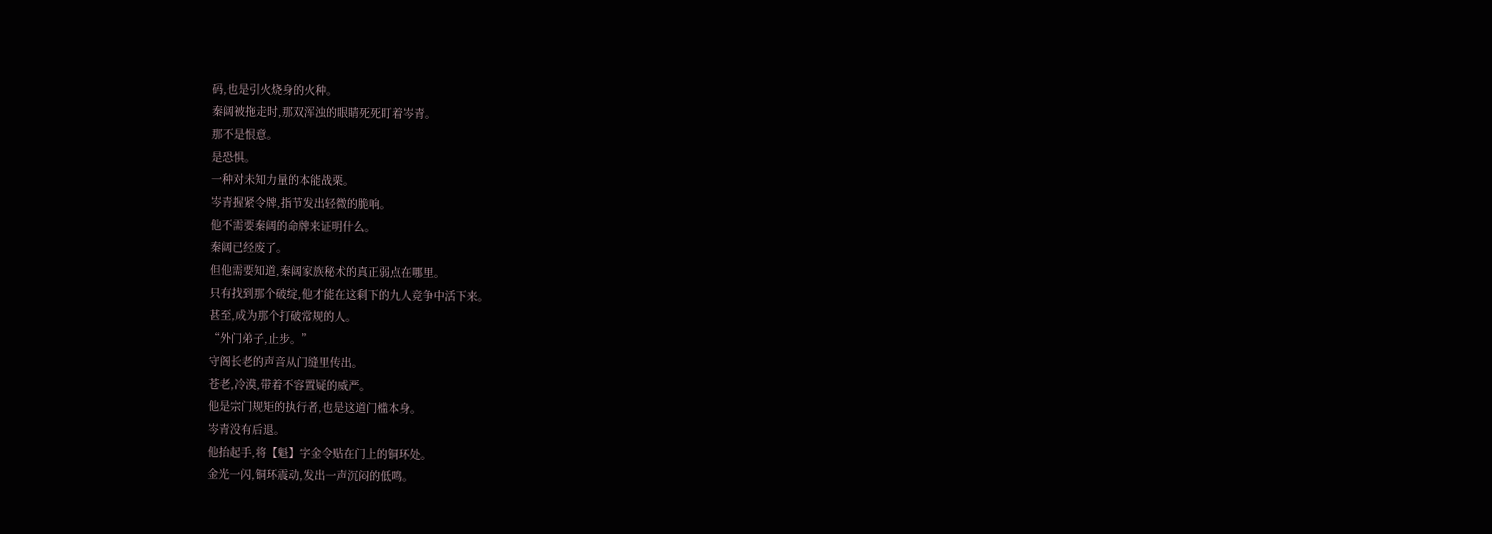码,也是引火烧身的火种。
秦阔被拖走时,那双浑浊的眼睛死死盯着岑青。
那不是恨意。
是恐惧。
一种对未知力量的本能战栗。
岑青握紧令牌,指节发出轻微的脆响。
他不需要秦阔的命牌来证明什么。
秦阔已经废了。
但他需要知道,秦阔家族秘术的真正弱点在哪里。
只有找到那个破绽,他才能在这剩下的九人竞争中活下来。
甚至,成为那个打破常规的人。
“外门弟子,止步。”
守阁长老的声音从门缝里传出。
苍老,冷漠,带着不容置疑的威严。
他是宗门规矩的执行者,也是这道门槛本身。
岑青没有后退。
他抬起手,将【魁】字金令贴在门上的铜环处。
金光一闪,铜环震动,发出一声沉闷的低鸣。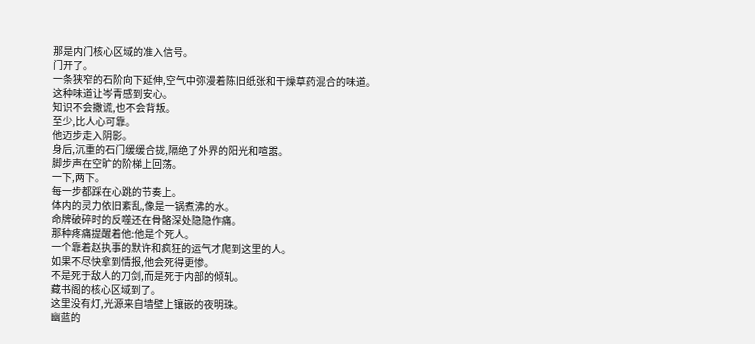那是内门核心区域的准入信号。
门开了。
一条狭窄的石阶向下延伸,空气中弥漫着陈旧纸张和干燥草药混合的味道。
这种味道让岑青感到安心。
知识不会撒谎,也不会背叛。
至少,比人心可靠。
他迈步走入阴影。
身后,沉重的石门缓缓合拢,隔绝了外界的阳光和喧嚣。
脚步声在空旷的阶梯上回荡。
一下,两下。
每一步都踩在心跳的节奏上。
体内的灵力依旧紊乱,像是一锅煮沸的水。
命牌破碎时的反噬还在骨骼深处隐隐作痛。
那种疼痛提醒着他:他是个死人。
一个靠着赵执事的默许和疯狂的运气才爬到这里的人。
如果不尽快拿到情报,他会死得更惨。
不是死于敌人的刀剑,而是死于内部的倾轧。
藏书阁的核心区域到了。
这里没有灯,光源来自墙壁上镶嵌的夜明珠。
幽蓝的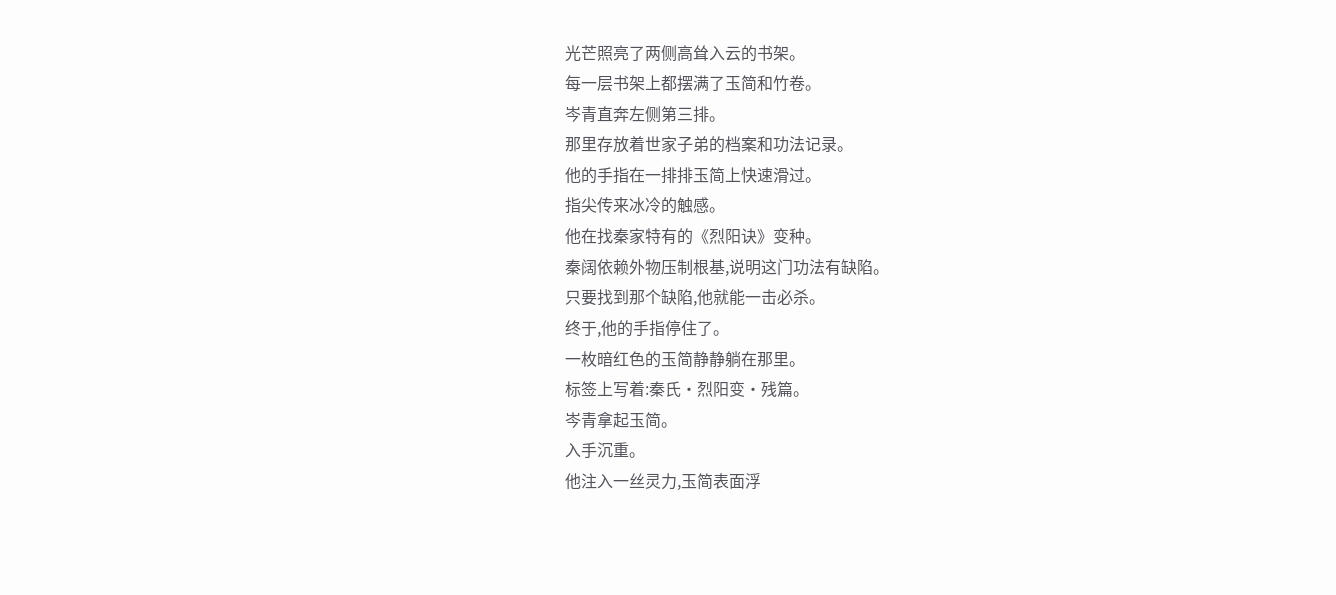光芒照亮了两侧高耸入云的书架。
每一层书架上都摆满了玉简和竹卷。
岑青直奔左侧第三排。
那里存放着世家子弟的档案和功法记录。
他的手指在一排排玉简上快速滑过。
指尖传来冰冷的触感。
他在找秦家特有的《烈阳诀》变种。
秦阔依赖外物压制根基,说明这门功法有缺陷。
只要找到那个缺陷,他就能一击必杀。
终于,他的手指停住了。
一枚暗红色的玉简静静躺在那里。
标签上写着:秦氏·烈阳变·残篇。
岑青拿起玉简。
入手沉重。
他注入一丝灵力,玉简表面浮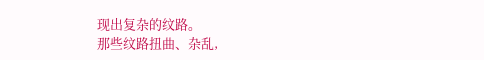现出复杂的纹路。
那些纹路扭曲、杂乱,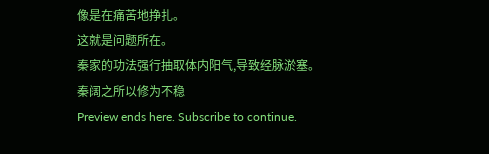像是在痛苦地挣扎。
这就是问题所在。
秦家的功法强行抽取体内阳气,导致经脉淤塞。
秦阔之所以修为不稳
Preview ends here. Subscribe to continue.